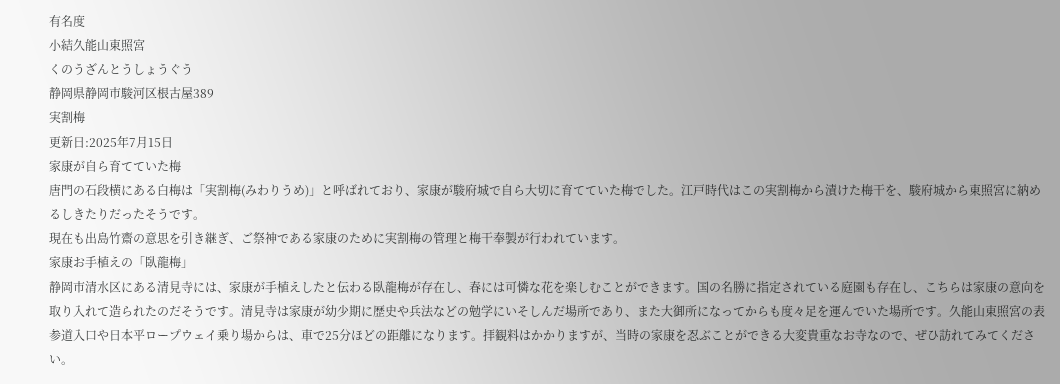有名度
小結久能山東照宮
くのうざんとうしょうぐう
静岡県静岡市駿河区根古屋389
実割梅
更新日:2025年7月15日
家康が自ら育てていた梅
唐門の石段横にある白梅は「実割梅(みわりうめ)」と呼ばれており、家康が駿府城で自ら大切に育てていた梅でした。江戸時代はこの実割梅から漬けた梅干を、駿府城から東照宮に納めるしきたりだったそうです。
現在も出島竹齋の意思を引き継ぎ、ご祭神である家康のために実割梅の管理と梅干奉製が行われています。
家康お手植えの「臥龍梅」
静岡市清水区にある清見寺には、家康が手植えしたと伝わる臥龍梅が存在し、春には可憐な花を楽しむことができます。国の名勝に指定されている庭園も存在し、こちらは家康の意向を取り入れて造られたのだそうです。清見寺は家康が幼少期に歴史や兵法などの勉学にいそしんだ場所であり、また大御所になってからも度々足を運んでいた場所です。久能山東照宮の表参道入口や日本平ロープウェイ乗り場からは、車で25分ほどの距離になります。拝観料はかかりますが、当時の家康を忍ぶことができる大変貴重なお寺なので、ぜひ訪れてみてください。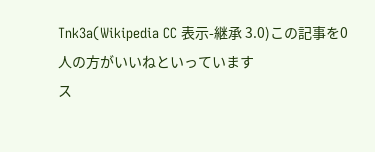Tnk3a(Wikipedia CC 表示-継承 3.0)この記事を0人の方がいいねといっています
ス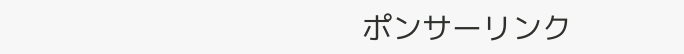ポンサーリンク